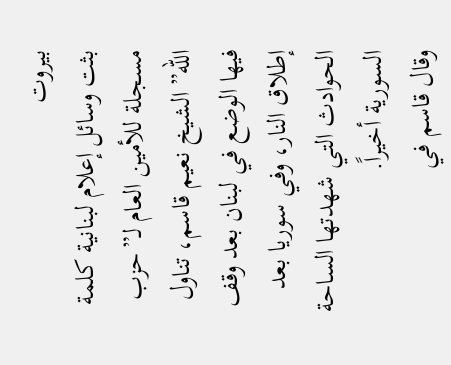بيروت
بثت وسائل إعلام لبنانية كلمة مسجلة للأمين العام لـ”حزب الله” الشيخ نعيم قاسم، تناول فيها الوضع في لبنان بعد وقف إطلاق النار، وفي سوريا بعد الحوادث التي شهدتها الساحة السورية أخيراً.
وقال قاسم في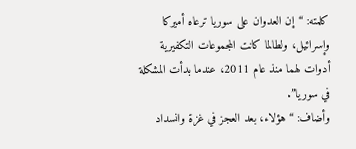كلمته: “إن العدوان على سوريا ترعاه أميركا وإسرائيل، ولطالما كانت المجموعات التكفيرية أدوات لهما منذ عام 2011، عندما بدأت المشكلة في سوريا”.
وأضاف: “هؤلاء، بعد العجز في غزة وانسداد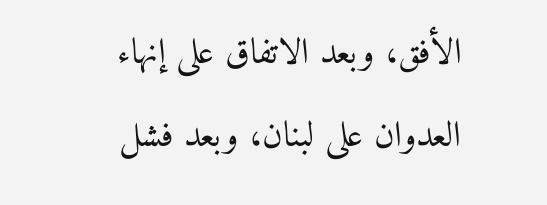الأفق، وبعد الاتفاق على إنهاء العدوان على لبنان، وبعد فشل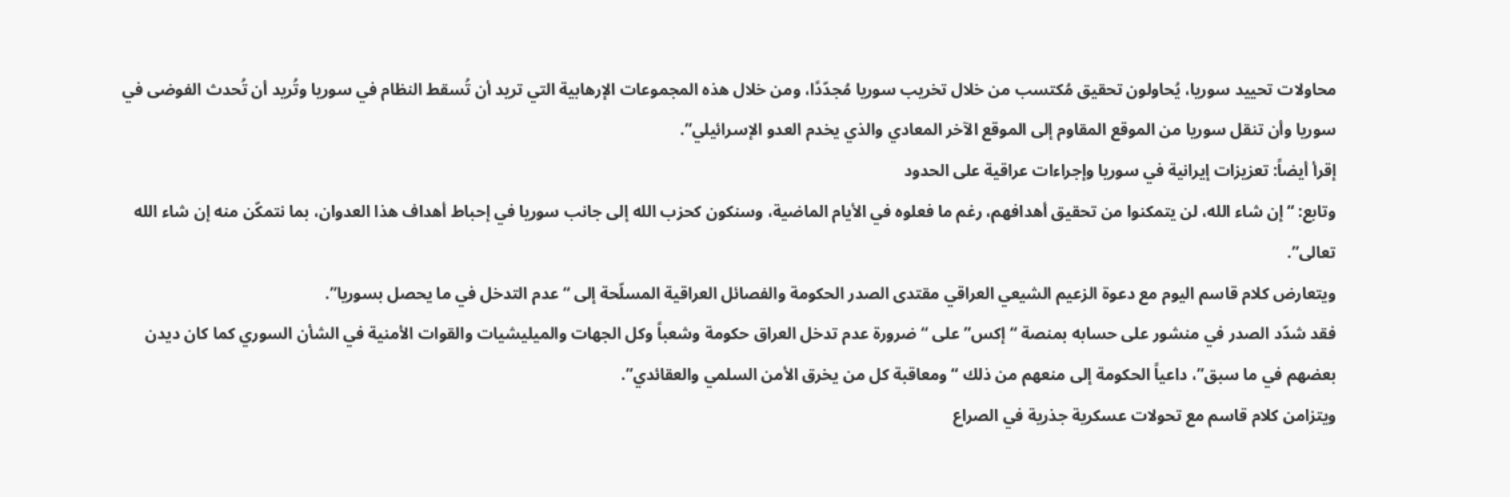محاولات تحييد سوريا، يُحاولون تحقيق مُكتسب من خلال تخريب سوريا مُجدّدًا، ومن خلال هذه المجموعات الإرهابية التي تريد أن تُسقط النظام في سوريا وتُريد أن تُحدث الفوضى في سوريا وأن تنقل سوريا من الموقع المقاوم إلى الموقع الآخر المعادي والذي يخدم العدو الإسرائيلي”.
إقرأ أيضاً: تعزيزات إيرانية في سوريا وإجراءات عراقية على الحدود
وتابع: “إن شاء الله، لن يتمكنوا من تحقيق أهدافهم، رغم ما فعلوه في الأيام الماضية، وسنكون كحزب الله إلى جانب سوريا في إحباط أهداف هذا العدوان، بما نتمكّن منه إن شاء الله تعالى”.
ويتعارض كلام قاسم اليوم مع دعوة الزعيم الشيعي العراقي مقتدى الصدر الحكومة والفصائل العراقية المسلّحة إلى “عدم التدخل في ما يحصل بسوريا”.
فقد شدّد الصدر في منشور على حسابه بمنصة “إكس” على “ضرورة عدم تدخل العراق حكومة وشعباً وكل الجهات والميليشيات والقوات الأمنية في الشأن السوري كما كان ديدن بعضهم في ما سبق”، داعياً الحكومة إلى منعهم من ذلك “ومعاقبة كل من يخرق الأمن السلمي والعقائدي”.
ويتزامن كلام قاسم مع تحولات عسكرية جذرية في الصراع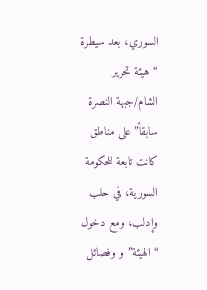السوري، بعد سيطرة “هيئة تحرير الشام/جبهة النصرة سابقاً” على مناطق كانت تابعة للحكومة السورية، في حلب وإدلب، ومع دخول “الهيئة” و وفصائل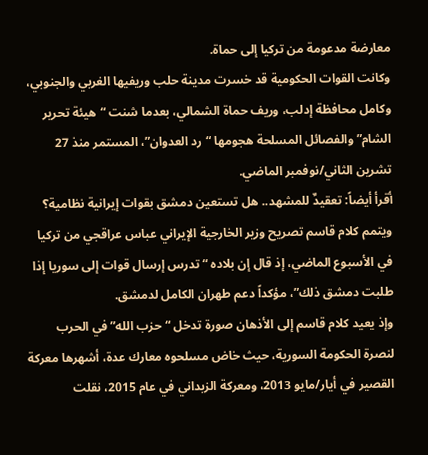معارضة مدعومة من تركيا إلى حماة.
وكانت القوات الحكومية قد خسرت مدينة حلب وريفيها الغربي والجنوبي، وكامل محافظة إدلب، وريف حماة الشمالي، بعدما شنت “هيئة تحرير الشام” والفصائل المسلحة هجومها “رد العدوان”، المستمر منذ 27 تشرين الثاني/نوفمبر الماضي.
أقرأ أيضاً: تعقيدٌ للمشهد.. هل تستعين دمشق بقوات إيرانية نظامية؟
ويتمم كلام قاسم تصريح وزير الخارجية الإيراني عباس عراقجي من تركيا في الأسبوع الماضي، إذ قال إن بلاده “تدرس إرسال قوات إلى سوريا إذا طلبت دمشق ذلك”، مؤكداً دعم طهران الكامل لدمشق.
وإذ يعيد كلام قاسم إلى الأذهان صورة تدخل “حزب الله” في الحرب لنصرة الحكومة السورية، حيث خاض مسلحوه معارك عدة، أشهرها معركة القصير في أيار/مايو 2013، ومعركة الزبداني في عام 2015، نقلت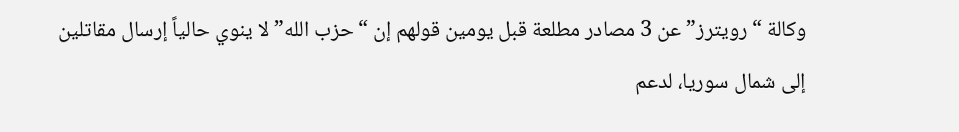وكالة “رويترز” عن 3 مصادر مطلعة قبل يومين قولهم إن “حزب الله” لا ينوي حالياً إرسال مقاتلين إلى شمال سوريا، لدعم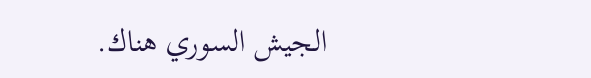الجيش السوري هناك.